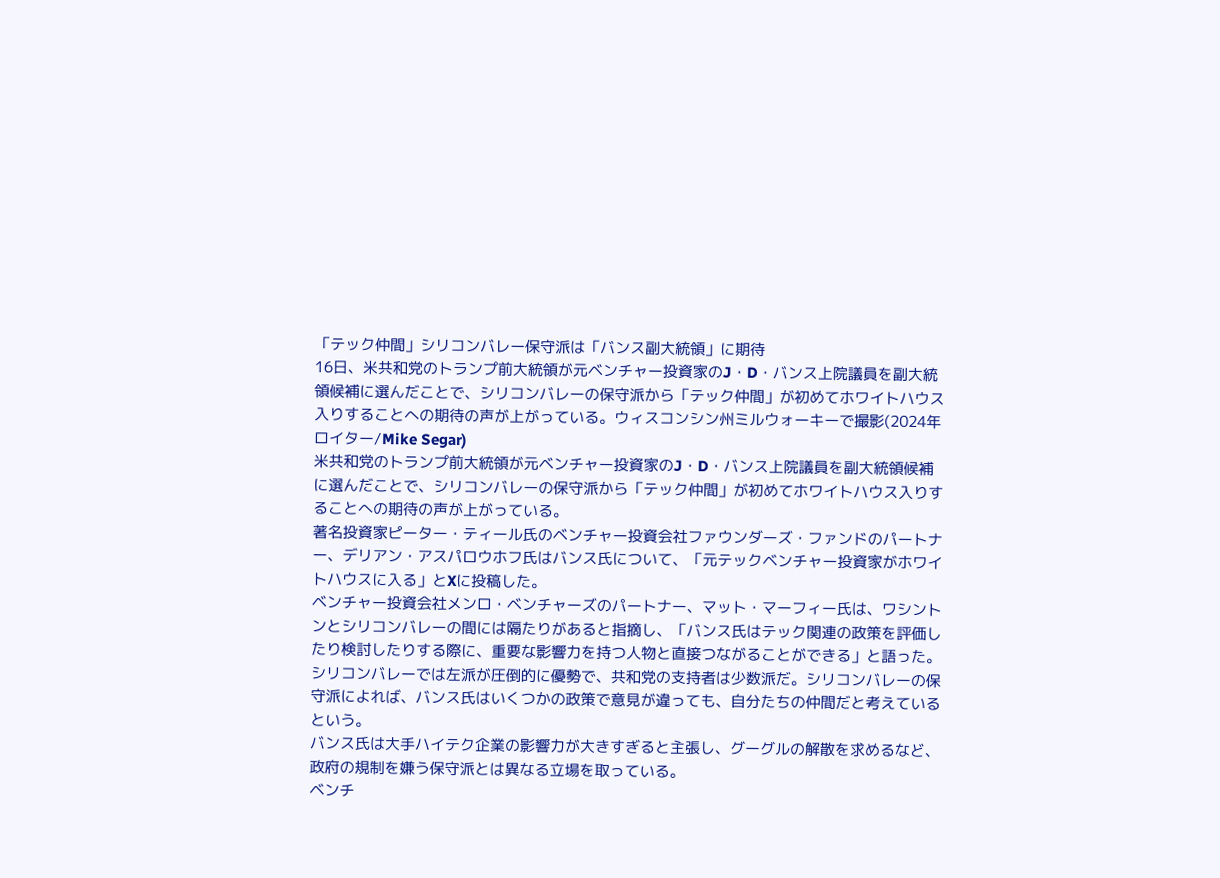「テック仲間」シリコンバレー保守派は「バンス副大統領」に期待
16日、米共和党のトランプ前大統領が元ベンチャー投資家のJ・D・バンス上院議員を副大統領候補に選んだことで、シリコンバレーの保守派から「テック仲間」が初めてホワイトハウス入りすることへの期待の声が上がっている。ウィスコンシン州ミルウォーキーで撮影(2024年 ロイター/Mike Segar)
米共和党のトランプ前大統領が元ベンチャー投資家のJ・D・バンス上院議員を副大統領候補に選んだことで、シリコンバレーの保守派から「テック仲間」が初めてホワイトハウス入りすることへの期待の声が上がっている。
著名投資家ピーター・ティール氏のベンチャー投資会社ファウンダーズ・ファンドのパートナー、デリアン・アスパロウホフ氏はバンス氏について、「元テックベンチャー投資家がホワイトハウスに入る」とXに投稿した。
ベンチャー投資会社メンロ・ベンチャーズのパートナー、マット・マーフィー氏は、ワシントンとシリコンバレーの間には隔たりがあると指摘し、「バンス氏はテック関連の政策を評価したり検討したりする際に、重要な影響力を持つ人物と直接つながることができる」と語った。
シリコンバレーでは左派が圧倒的に優勢で、共和党の支持者は少数派だ。シリコンバレーの保守派によれば、バンス氏はいくつかの政策で意見が違っても、自分たちの仲間だと考えているという。
バンス氏は大手ハイテク企業の影響力が大きすぎると主張し、グーグルの解散を求めるなど、政府の規制を嫌う保守派とは異なる立場を取っている。
ベンチ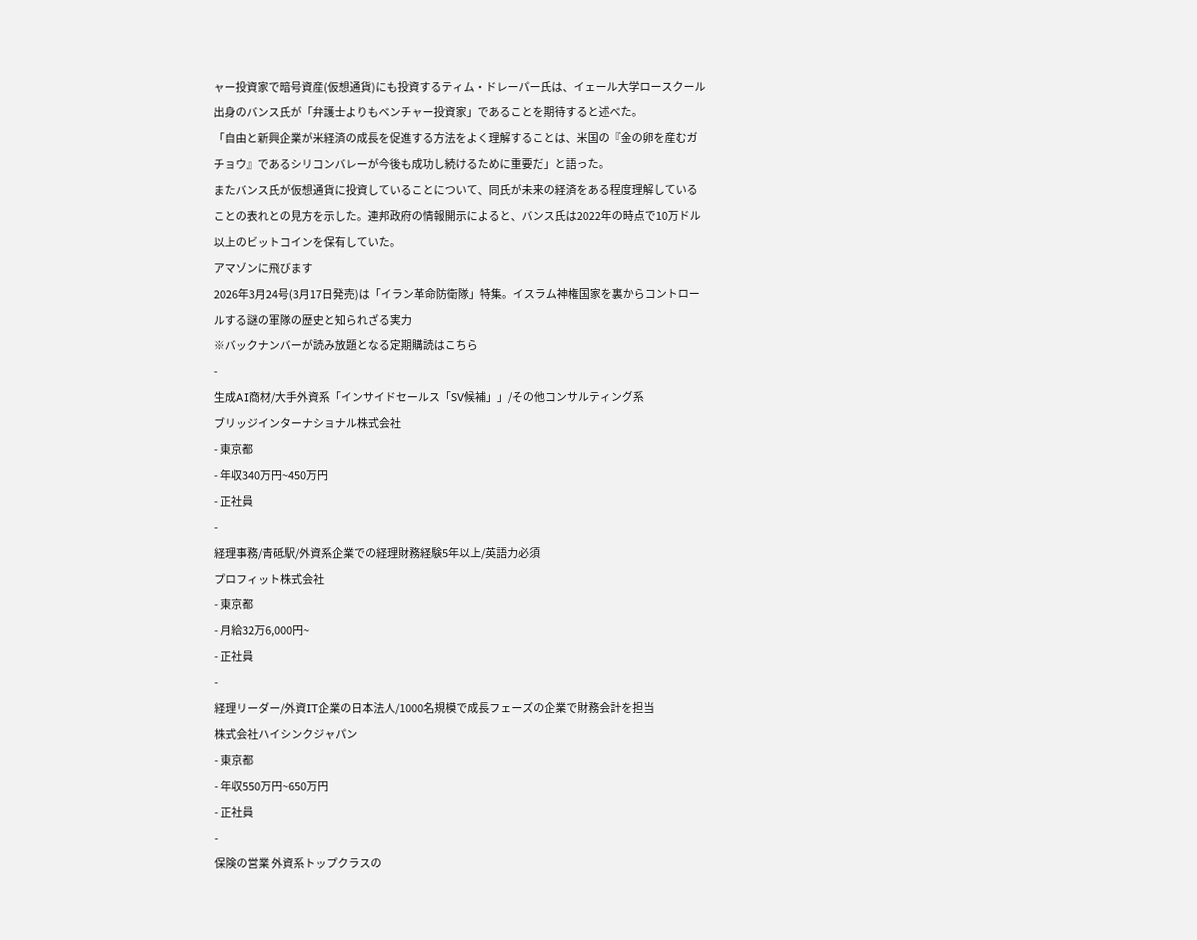ャー投資家で暗号資産(仮想通貨)にも投資するティム・ドレーパー氏は、イェール大学ロースクール出身のバンス氏が「弁護士よりもベンチャー投資家」であることを期待すると述べた。
「自由と新興企業が米経済の成長を促進する方法をよく理解することは、米国の『金の卵を産むガチョウ』であるシリコンバレーが今後も成功し続けるために重要だ」と語った。
またバンス氏が仮想通貨に投資していることについて、同氏が未来の経済をある程度理解していることの表れとの見方を示した。連邦政府の情報開示によると、バンス氏は2022年の時点で10万ドル以上のビットコインを保有していた。
アマゾンに飛びます
2026年3月24号(3月17日発売)は「イラン革命防衛隊」特集。イスラム神権国家を裏からコントロールする謎の軍隊の歴史と知られざる実力
※バックナンバーが読み放題となる定期購読はこちら
-
生成AI商材/大手外資系「インサイドセールス「SV候補」」/その他コンサルティング系
ブリッジインターナショナル株式会社
- 東京都
- 年収340万円~450万円
- 正社員
-
経理事務/青砥駅/外資系企業での経理財務経験5年以上/英語力必須
プロフィット株式会社
- 東京都
- 月給32万6,000円~
- 正社員
-
経理リーダー/外資IT企業の日本法人/1000名規模で成長フェーズの企業で財務会計を担当
株式会社ハイシンクジャパン
- 東京都
- 年収550万円~650万円
- 正社員
-
保険の営業 外資系トップクラスの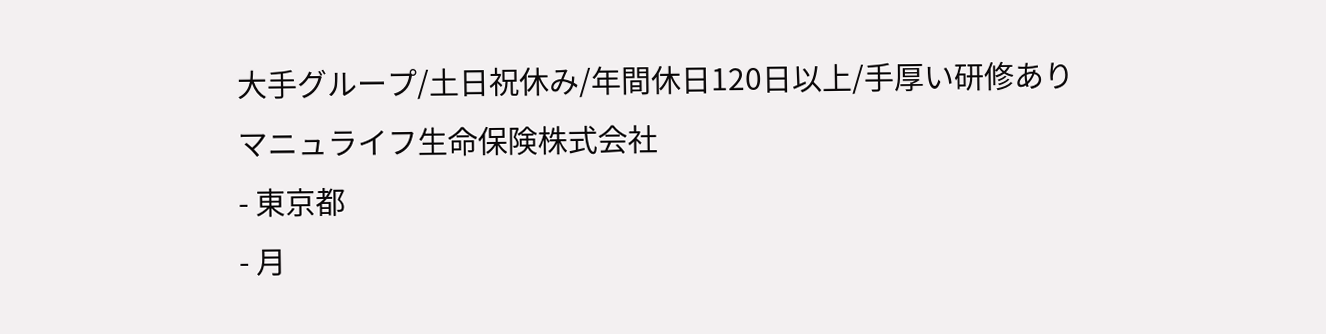大手グループ/土日祝休み/年間休日120日以上/手厚い研修あり
マニュライフ生命保険株式会社
- 東京都
- 月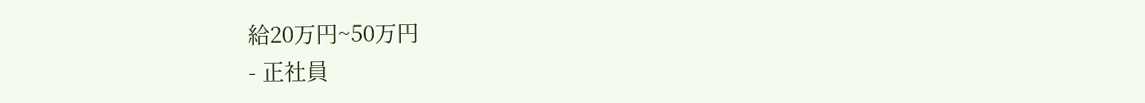給20万円~50万円
- 正社員